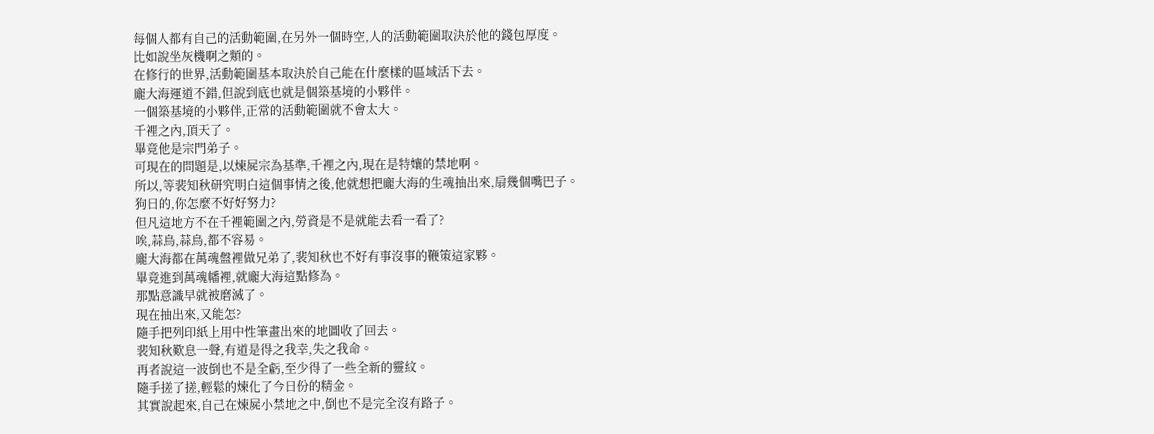每個人都有自己的活動範圍,在另外一個時空,人的活動範圍取決於他的錢包厚度。
比如說坐灰機啊之類的。
在修行的世界,活動範圍基本取決於自己能在什麼樣的區域活下去。
龐大海運道不錯,但說到底也就是個築基境的小夥伴。
一個築基境的小夥伴,正常的活動範圍就不會太大。
千裡之內,頂天了。
畢竟他是宗門弟子。
可現在的問題是,以煉屍宗為基準,千裡之內,現在是特孃的禁地啊。
所以,等裴知秋研究明白這個事情之後,他就想把龐大海的生魂抽出來,扇幾個嘴巴子。
狗日的,你怎麼不好好努力?
但凡這地方不在千裡範圍之內,勞資是不是就能去看一看了?
唉,蒜鳥,蒜鳥,都不容易。
龐大海都在萬魂盤裡做兄弟了,裴知秋也不好有事沒事的鞭策這家夥。
畢竟進到萬魂幡裡,就龐大海這點修為。
那點意識早就被磨滅了。
現在抽出來,又能怎?
隨手把列印紙上用中性筆畫出來的地圖收了回去。
裴知秋歎息一聲,有道是得之我幸,失之我命。
再者說這一波倒也不是全虧,至少得了一些全新的靈紋。
隨手搓了搓,輕鬆的煉化了今日份的精金。
其實說起來,自己在煉屍小禁地之中,倒也不是完全沒有路子。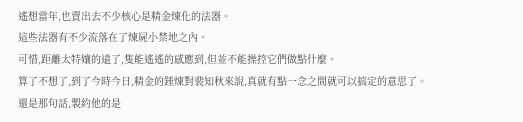遙想當年,也賣出去不少核心是精金煉化的法器。
這些法器有不少流落在了煉屍小禁地之內。
可惜,距離太特孃的遠了,隻能遙遙的感應到,但並不能操控它們做點什麼。
算了不想了,到了今時今日,精金的錘煉對裴知秋來說,真就有點一念之間就可以搞定的意思了。
還是那句話,製約他的是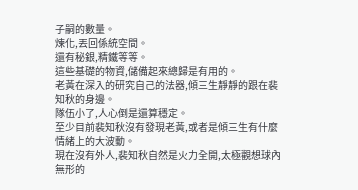子嗣的數量。
煉化,丟回係統空間。
還有秘銀,精鐵等等。
這些基礎的物資,儲備起來總歸是有用的。
老黃在深入的研究自己的法器,傾三生靜靜的跟在裴知秋的身邊。
隊伍小了,人心倒是還算穩定。
至少目前裴知秋沒有發現老黃,或者是傾三生有什麼情緒上的大波動。
現在沒有外人,裴知秋自然是火力全開,太極觀想球內無形的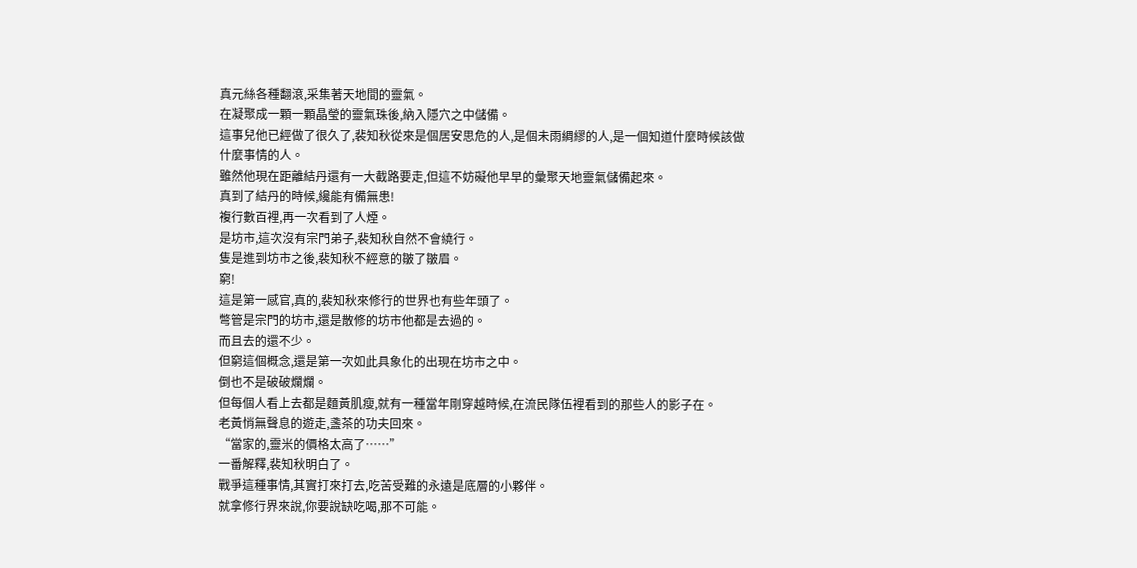真元絲各種翻滾,采集著天地間的靈氣。
在凝聚成一顆一顆晶瑩的靈氣珠後,納入隱穴之中儲備。
這事兒他已經做了很久了,裴知秋從來是個居安思危的人,是個未雨綢繆的人,是一個知道什麼時候該做什麼事情的人。
雖然他現在距離結丹還有一大截路要走,但這不妨礙他早早的彙聚天地靈氣儲備起來。
真到了結丹的時候,纔能有備無患!
複行數百裡,再一次看到了人煙。
是坊市,這次沒有宗門弟子,裴知秋自然不會繞行。
隻是進到坊市之後,裴知秋不經意的皺了皺眉。
窮!
這是第一感官,真的,裴知秋來修行的世界也有些年頭了。
彆管是宗門的坊市,還是散修的坊市他都是去過的。
而且去的還不少。
但窮這個概念,還是第一次如此具象化的出現在坊市之中。
倒也不是破破爛爛。
但每個人看上去都是麵黃肌瘦,就有一種當年剛穿越時候,在流民隊伍裡看到的那些人的影子在。
老黃悄無聲息的遊走,盞茶的功夫回來。
“當家的,靈米的價格太高了……”
一番解釋,裴知秋明白了。
戰爭這種事情,其實打來打去,吃苦受難的永遠是底層的小夥伴。
就拿修行界來說,你要說缺吃喝,那不可能。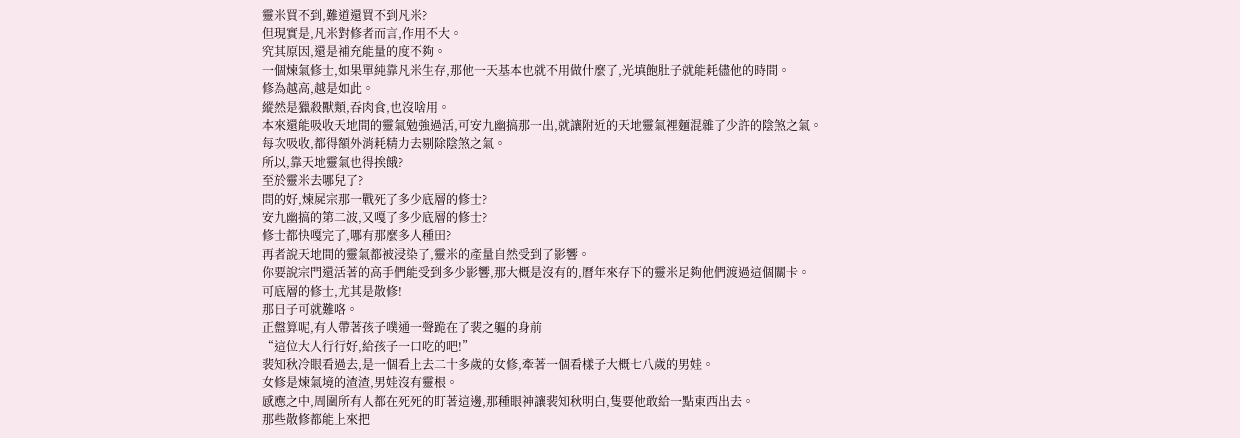靈米買不到,難道還買不到凡米?
但現實是,凡米對修者而言,作用不大。
究其原因,還是補充能量的度不夠。
一個煉氣修士,如果單純靠凡米生存,那他一天基本也就不用做什麼了,光填飽肚子就能耗儘他的時間。
修為越高,越是如此。
縱然是獵殺獸類,吞肉食,也沒啥用。
本來還能吸收天地間的靈氣勉強過活,可安九幽搞那一出,就讓附近的天地靈氣裡麵混雜了少許的陰煞之氣。
每次吸收,都得額外消耗精力去剔除陰煞之氣。
所以,靠天地靈氣也得挨餓?
至於靈米去哪兒了?
問的好,煉屍宗那一戰死了多少底層的修士?
安九幽搞的第二波,又嘎了多少底層的修士?
修士都快嘎完了,哪有那麼多人種田?
再者說天地間的靈氣都被浸染了,靈米的產量自然受到了影響。
你要說宗門還活著的高手們能受到多少影響,那大概是沒有的,曆年來存下的靈米足夠他們渡過這個關卡。
可底層的修士,尤其是散修!
那日子可就難咯。
正盤算呢,有人帶著孩子噗通一聲跪在了裴之軀的身前
“這位大人行行好,給孩子一口吃的吧!”
裴知秋冷眼看過去,是一個看上去二十多歲的女修,牽著一個看樣子大概七八歲的男娃。
女修是煉氣境的渣渣,男娃沒有靈根。
感應之中,周圍所有人都在死死的盯著這邊,那種眼神讓裴知秋明白,隻要他敢給一點東西出去。
那些散修都能上來把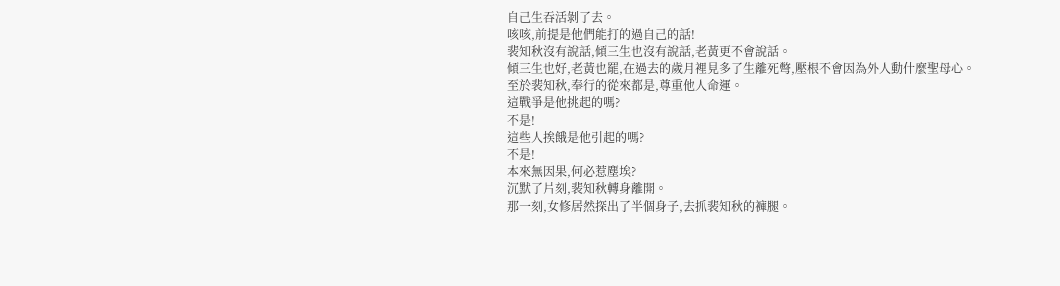自己生吞活剝了去。
咳咳,前提是他們能打的過自己的話!
裴知秋沒有說話,傾三生也沒有說話,老黃更不會說話。
傾三生也好,老黃也罷,在過去的歲月裡見多了生離死彆,壓根不會因為外人動什麼聖母心。
至於裴知秋,奉行的從來都是,尊重他人命運。
這戰爭是他挑起的嗎?
不是!
這些人挨餓是他引起的嗎?
不是!
本來無因果,何必惹塵埃?
沉默了片刻,裴知秋轉身離開。
那一刻,女修居然探出了半個身子,去抓裴知秋的褲腿。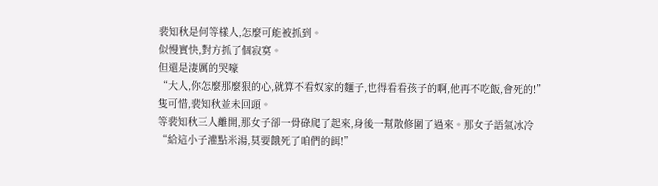裴知秋是何等樣人,怎麼可能被抓到。
似慢實快,對方抓了個寂寞。
但還是淒厲的哭嚎
“大人,你怎麼那麼狠的心,就算不看奴家的麵子,也得看看孩子的啊,他再不吃飯,會死的!”
隻可惜,裴知秋並未回頭。
等裴知秋三人離開,那女子卻一骨碌爬了起來,身後一幫散修圍了過來。那女子語氣冰冷
“給這小子灌點米湯,莫要餓死了咱們的餌!”